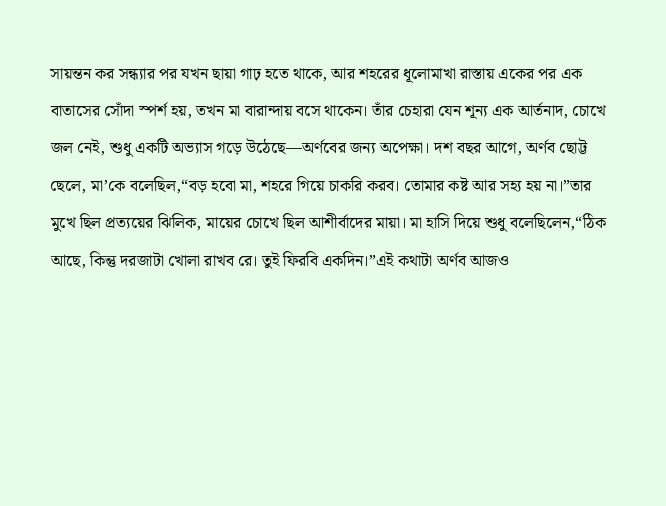সায়ন্তন কর সন্ধ্যার পর যখন ছায়া গাঢ় হতে থাকে, আর শহরের ধূলোমাখা রাস্তায় একের পর এক বাতাসের সোঁদা স্পর্শ হয়, তখন মা বারান্দায় বসে থাকেন। তাঁর চেহারা যেন শূন্য এক আর্তনাদ, চোখে জল নেই, শুধু একটি অভ্যাস গড়ে উঠেছে—অর্ণবের জন্য অপেক্ষা। দশ বছর আগে, অর্ণব ছোট্ট ছেলে, মা’কে বলেছিল,“বড় হবো মা, শহরে গিয়ে চাকরি করব। তোমার কষ্ট আর সহ্য হয় না।”তার মুখে ছিল প্রত্যয়ের ঝিলিক, মায়ের চোখে ছিল আশীর্বাদের মায়া। মা হাসি দিয়ে শুধু বলেছিলেন,“ঠিক আছে, কিন্তু দরজাটা খোলা রাখব রে। তুই ফিরবি একদিন।”এই কথাটা অর্ণব আজও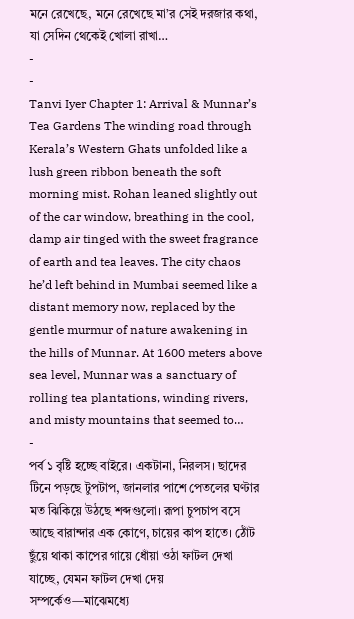মনে রেখেছে, মনে রেখেছে মা’র সেই দরজার কথা, যা সেদিন থেকেই খোলা রাখা…
-
-
Tanvi Iyer Chapter 1: Arrival & Munnar’s Tea Gardens The winding road through Kerala’s Western Ghats unfolded like a lush green ribbon beneath the soft morning mist. Rohan leaned slightly out of the car window, breathing in the cool, damp air tinged with the sweet fragrance of earth and tea leaves. The city chaos he’d left behind in Mumbai seemed like a distant memory now, replaced by the gentle murmur of nature awakening in the hills of Munnar. At 1600 meters above sea level, Munnar was a sanctuary of rolling tea plantations, winding rivers, and misty mountains that seemed to…
-
পর্ব ১ বৃষ্টি হচ্ছে বাইরে। একটানা, নিরলস। ছাদের টিনে পড়ছে টুপটাপ, জানলার পাশে পেতলের ঘণ্টার মত ঝিকিয়ে উঠছে শব্দগুলো। রূপা চুপচাপ বসে আছে বারান্দার এক কোণে, চায়ের কাপ হাতে। ঠোঁট ছুঁয়ে থাকা কাপের গায়ে ধোঁয়া ওঠা ফাটল দেখা যাচ্ছে, যেমন ফাটল দেখা দেয় সম্পর্কেও—মাঝেমধ্যে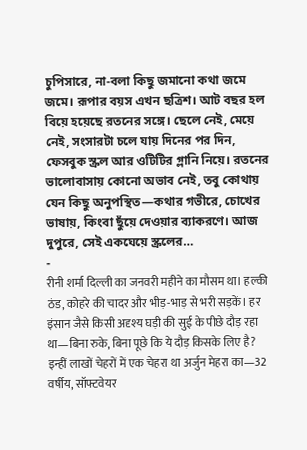চুপিসারে, না-বলা কিছু জমানো কথা জমে জমে। রূপার বয়স এখন ছত্রিশ। আট বছর হল বিয়ে হয়েছে রতনের সঙ্গে। ছেলে নেই, মেয়ে নেই, সংসারটা চলে যায় দিনের পর দিন, ফেসবুক স্ক্রল আর ওটিটির গ্লানি নিয়ে। রতনের ভালোবাসায় কোনো অভাব নেই, তবু কোথায় যেন কিছু অনুপস্থিত—কথার গভীরে, চোখের ভাষায়, কিংবা ছুঁয়ে দেওয়ার ব্যাকরণে। আজ দুপুরে, সেই একঘেয়ে স্ক্রলের…
-
रीनी शर्मा दिल्ली का जनवरी महीने का मौसम था। हल्की ठंड, कोहरे की चादर और भीड़-भाड़ से भरी सड़कें। हर इंसान जैसे किसी अदृश्य घड़ी की सुई के पीछे दौड़ रहा था—बिना रुके, बिना पूछे कि ये दौड़ किसके लिए है? इन्हीं लाखों चेहरों में एक चेहरा था अर्जुन मेहरा का—32 वर्षीय, सॉफ्टवेयर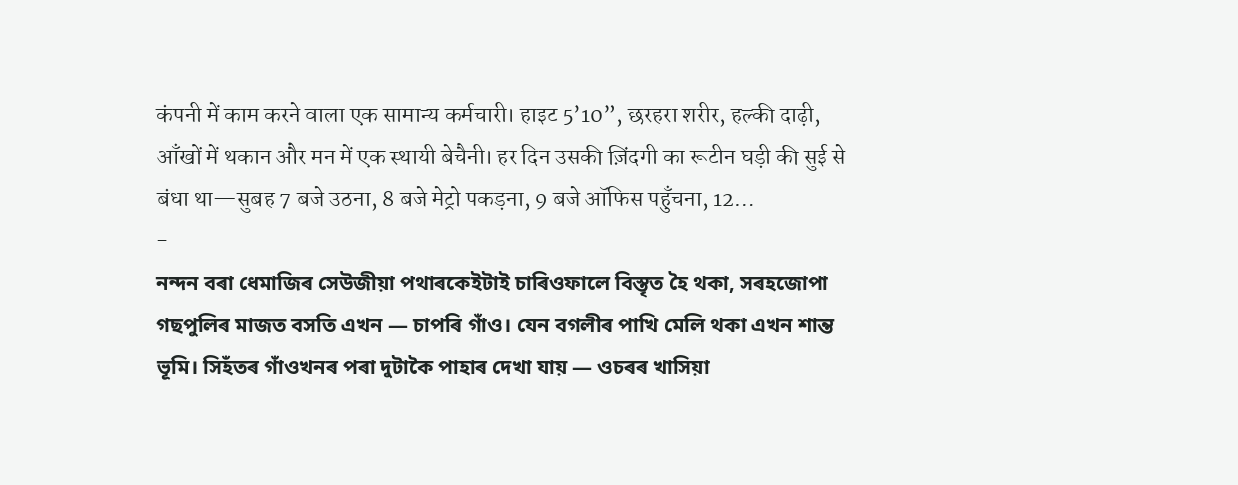कंपनी में काम करने वाला एक सामान्य कर्मचारी। हाइट 5’10”, छरहरा शरीर, हल्की दाढ़ी, आँखों में थकान और मन में एक स्थायी बेचैनी। हर दिन उसकी ज़िंदगी का रूटीन घड़ी की सुई से बंधा था—सुबह 7 बजे उठना, 8 बजे मेट्रो पकड़ना, 9 बजे ऑफिस पहुँचना, 12…
-
নন্দন বৰা ধেমাজিৰ সেউজীয়া পথাৰকেইটাই চাৰিওফালে বিস্তৃত হৈ থকা, সৰহজোপা গছপুলিৰ মাজত বসতি এখন — চাপৰি গাঁও। যেন বগলীৰ পাখি মেলি থকা এখন শান্ত ভূমি। সিহঁতৰ গাঁওখনৰ পৰা দুটাকৈ পাহাৰ দেখা যায় — ওচৰৰ খাসিয়া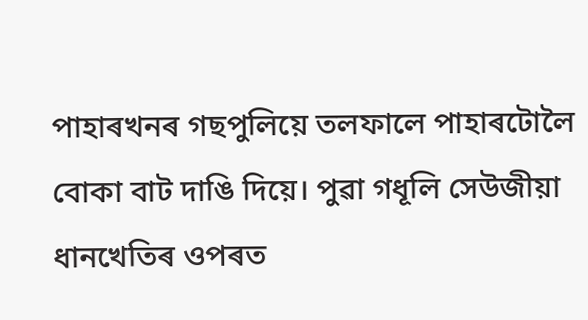পাহাৰখনৰ গছপুলিয়ে তলফালে পাহাৰটোলৈ বোকা বাট দাঙি দিয়ে। পুৱা গধূলি সেউজীয়া ধানখেতিৰ ওপৰত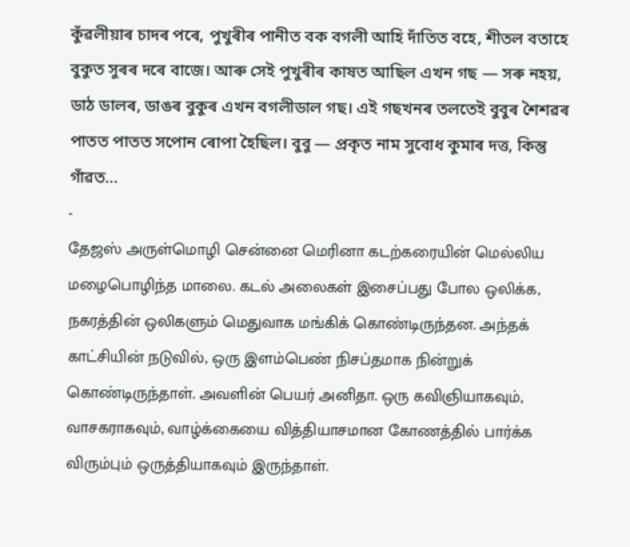কুঁৱলীয়াৰ চাদৰ পৰে, পুখুৰীৰ পানীত বক বগলী আহি দাঁতিত বহে, শীতল বতাহে বুকুত সুৰৰ দৰে বাজে। আৰু সেই পুখুৰীৰ কাষত আছিল এখন গছ — সৰু নহয়, ডাঠ ডালৰ, ডাঙৰ বুকুৰ এখন বগলীডাল গছ। এই গছখনৰ তলতেই বুবুৰ শৈশৱৰ পাতত পাতত সপোন ৰোপা হৈছিল। বুবু — প্ৰকৃত নাম সুবোধ কুমাৰ দত্ত, কিন্তু গাঁৱত…
-
தேஜஸ் அருள்மொழி சென்னை மெரினா கடற்கரையின் மெல்லிய மழைபொழிந்த மாலை. கடல் அலைகள் இசைப்பது போல ஒலிக்க, நகரத்தின் ஒலிகளும் மெதுவாக மங்கிக் கொண்டிருந்தன. அந்தக் காட்சியின் நடுவில், ஒரு இளம்பெண் நிசப்தமாக நின்றுக் கொண்டிருந்தாள். அவளின் பெயர் அனிதா. ஒரு கவிஞியாகவும், வாசகராகவும், வாழ்க்கையை வித்தியாசமான கோணத்தில் பார்க்க விரும்பும் ஒருத்தியாகவும் இருந்தாள்.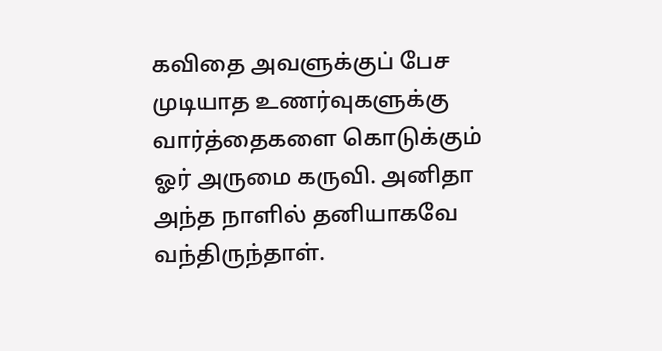கவிதை அவளுக்குப் பேச முடியாத உணர்வுகளுக்கு வார்த்தைகளை கொடுக்கும் ஓர் அருமை கருவி. அனிதா அந்த நாளில் தனியாகவே வந்திருந்தாள்.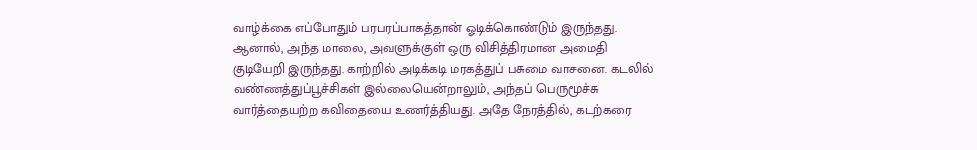வாழ்க்கை எப்போதும் பரபரப்பாகத்தான் ஓடிக்கொண்டும் இருந்தது. ஆனால், அந்த மாலை, அவளுக்குள் ஒரு விசித்திரமான அமைதி குடியேறி இருந்தது. காற்றில் அடிக்கடி மரகத்துப் பசுமை வாசனை. கடலில் வண்ணத்துப்பூச்சிகள் இல்லையென்றாலும், அந்தப் பெருமூச்சு வார்த்தையற்ற கவிதையை உணர்த்தியது. அதே நேரத்தில், கடற்கரை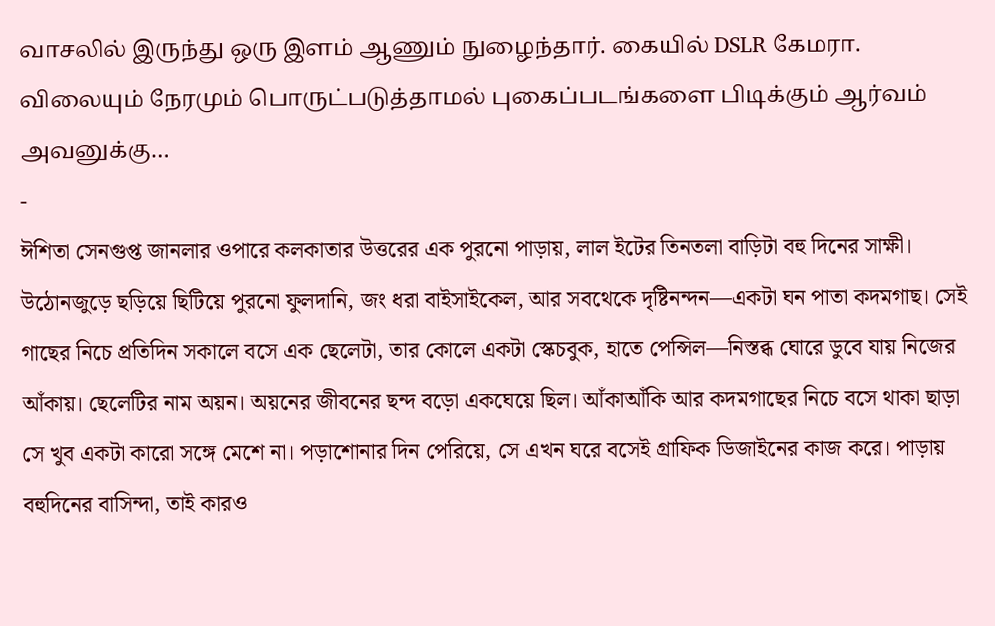வாசலில் இருந்து ஒரு இளம் ஆணும் நுழைந்தார். கையில் DSLR கேமரா. விலையும் நேரமும் பொருட்படுத்தாமல் புகைப்படங்களை பிடிக்கும் ஆர்வம் அவனுக்கு…
-
ঈশিতা সেনগুপ্ত জানলার ওপারে কলকাতার উত্তরের এক পুরনো পাড়ায়, লাল ইটের তিনতলা বাড়িটা বহু দিনের সাক্ষী। উঠোনজুড়ে ছড়িয়ে ছিটিয়ে পুরনো ফুলদানি, জং ধরা বাইসাইকেল, আর সবথেকে দৃষ্টিনন্দন—একটা ঘন পাতা কদমগাছ। সেই গাছের নিচে প্রতিদিন সকালে বসে এক ছেলেটা, তার কোলে একটা স্কেচবুক, হাতে পেন্সিল—নিস্তব্ধ ঘোরে ডুবে যায় নিজের আঁকায়। ছেলেটির নাম অয়ন। অয়নের জীবনের ছন্দ বড়ো একঘেয়ে ছিল। আঁকাআঁকি আর কদমগাছের নিচে বসে থাকা ছাড়া সে খুব একটা কারো সঙ্গে মেশে না। পড়াশোনার দিন পেরিয়ে, সে এখন ঘরে বসেই গ্রাফিক ডিজাইনের কাজ করে। পাড়ায় বহুদিনের বাসিন্দা, তাই কারও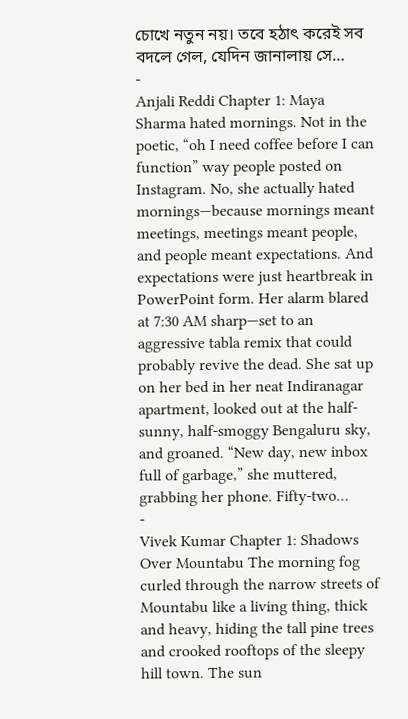চোখে নতুন নয়। তবে হঠাৎ করেই সব বদলে গেল, যেদিন জানালায় সে…
-
Anjali Reddi Chapter 1: Maya Sharma hated mornings. Not in the poetic, “oh I need coffee before I can function” way people posted on Instagram. No, she actually hated mornings—because mornings meant meetings, meetings meant people, and people meant expectations. And expectations were just heartbreak in PowerPoint form. Her alarm blared at 7:30 AM sharp—set to an aggressive tabla remix that could probably revive the dead. She sat up on her bed in her neat Indiranagar apartment, looked out at the half-sunny, half-smoggy Bengaluru sky, and groaned. “New day, new inbox full of garbage,” she muttered, grabbing her phone. Fifty-two…
-
Vivek Kumar Chapter 1: Shadows Over Mountabu The morning fog curled through the narrow streets of Mountabu like a living thing, thick and heavy, hiding the tall pine trees and crooked rooftops of the sleepy hill town. The sun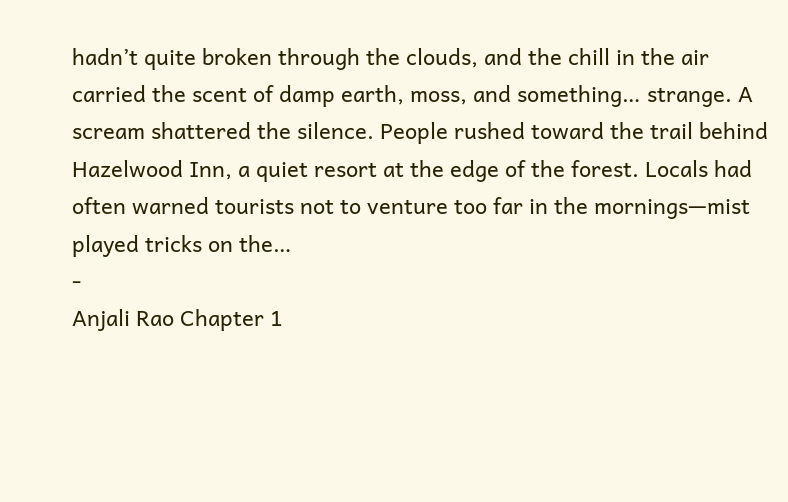hadn’t quite broken through the clouds, and the chill in the air carried the scent of damp earth, moss, and something… strange. A scream shattered the silence. People rushed toward the trail behind Hazelwood Inn, a quiet resort at the edge of the forest. Locals had often warned tourists not to venture too far in the mornings—mist played tricks on the…
-
Anjali Rao Chapter 1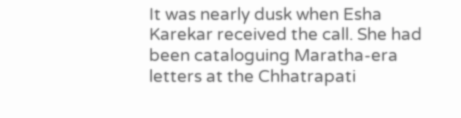It was nearly dusk when Esha Karekar received the call. She had been cataloguing Maratha-era letters at the Chhatrapati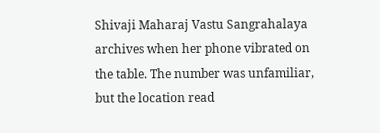Shivaji Maharaj Vastu Sangrahalaya archives when her phone vibrated on the table. The number was unfamiliar, but the location read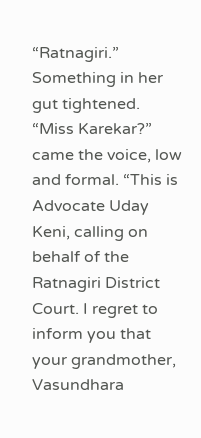“Ratnagiri.” Something in her gut tightened. “Miss Karekar?” came the voice, low and formal. “This is Advocate Uday Keni, calling on behalf of the Ratnagiri District Court. I regret to inform you that your grandmother, Vasundhara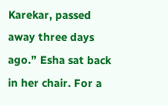Karekar, passed away three days ago.” Esha sat back in her chair. For a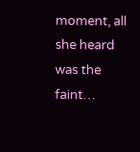moment, all she heard was the faint…